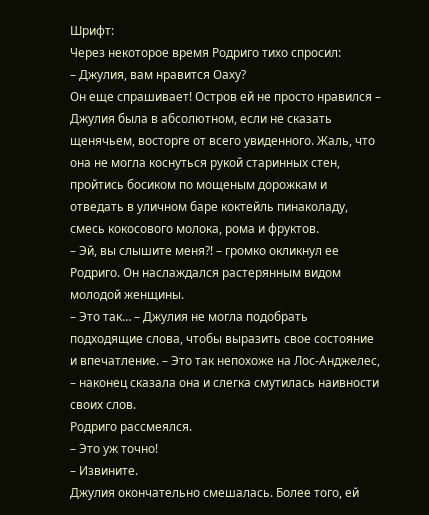Шрифт:
Через некоторое время Родриго тихо спросил:
– Джулия, вам нравится Оаху?
Он еще спрашивает! Остров ей не просто нравился – Джулия была в абсолютном, если не сказать щенячьем, восторге от всего увиденного. Жаль, что она не могла коснуться рукой старинных стен, пройтись босиком по мощеным дорожкам и отведать в уличном баре коктейль пинаколаду, смесь кокосового молока, рома и фруктов.
– Эй, вы слышите меня?! – громко окликнул ее Родриго. Он наслаждался растерянным видом молодой женщины.
– Это так… – Джулия не могла подобрать подходящие слова, чтобы выразить свое состояние и впечатление. – Это так непохоже на Лос-Анджелес, – наконец сказала она и слегка смутилась наивности своих слов.
Родриго рассмеялся.
– Это уж точно!
– Извините.
Джулия окончательно смешалась. Более того, ей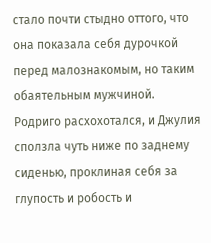стало почти стыдно оттого, что она показала себя дурочкой перед малознакомым, но таким обаятельным мужчиной.
Родриго расхохотался, и Джулия сползла чуть ниже по заднему сиденью, проклиная себя за глупость и робость и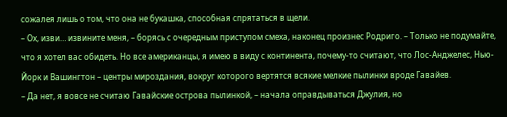сожалея лишь о том, что она не букашка, способная спрятаться в щели.
– Ох, изви… извините меня, – борясь с очередным приступом смеха, наконец произнес Родриго. – Только не подумайте, что я хотел вас обидеть. Но все американцы, я имею в виду с континента, почему-то считают, что Лос-Анджелес, Нью-Йорк и Вашингтон – центры мироздания, вокруг которого вертятся всякие мелкие пылинки вроде Гавайев.
– Да нет, я вовсе не считаю Гавайские острова пылинкой, – начала оправдываться Джулия, но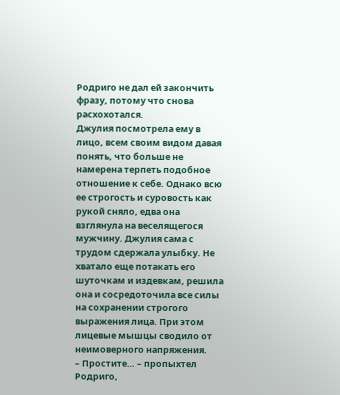Родриго не дал ей закончить фразу, потому что снова расхохотался.
Джулия посмотрела ему в лицо, всем своим видом давая понять, что больше не намерена терпеть подобное отношение к себе. Однако всю ее строгость и суровость как рукой сняло, едва она взглянула на веселящегося мужчину. Джулия сама с трудом сдержала улыбку. Не хватало еще потакать его шуточкам и издевкам, решила она и сосредоточила все силы на сохранении строгого выражения лица. При этом лицевые мышцы сводило от неимоверного напряжения.
– Простите… – пропыхтел Родриго,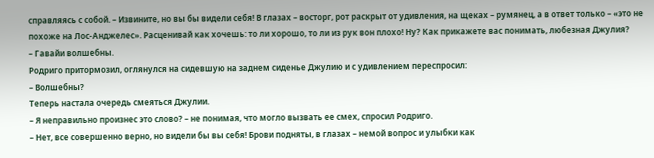справляясь с собой. – Извините, но вы бы видели себя! В глазах – восторг, рот раскрыт от удивления, на щеках – румянец, а в ответ только – «это не похоже на Лос-Анджелес». Расценивай как хочешь: то ли хорошо, то ли из рук вон плохо! Ну? Как прикажете вас понимать, любезная Джулия?
– Гавайи волшебны.
Родриго притормозил, оглянулся на сидевшую на заднем сиденье Джулию и с удивлением переспросил:
– Волшебны?
Теперь настала очередь смеяться Джулии.
– Я неправильно произнес это слово? – не понимая, что могло вызвать ее смех, спросил Родриго.
– Нет, все совершенно верно, но видели бы вы себя! Брови подняты, в глазах – немой вопрос и улыбки как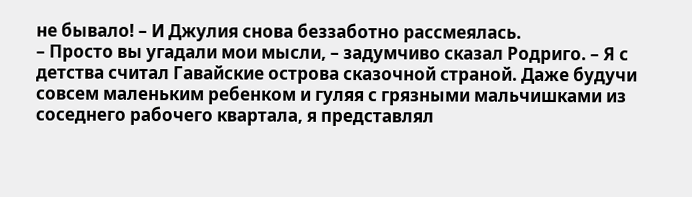не бывало! – И Джулия снова беззаботно рассмеялась.
– Просто вы угадали мои мысли, – задумчиво сказал Родриго. – Я с детства считал Гавайские острова сказочной страной. Даже будучи совсем маленьким ребенком и гуляя с грязными мальчишками из соседнего рабочего квартала, я представлял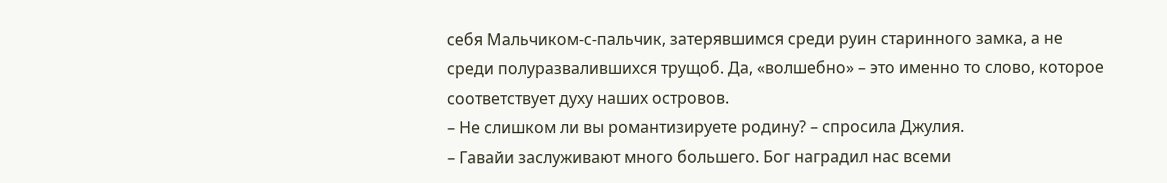себя Мальчиком-с-пальчик, затерявшимся среди руин старинного замка, а не среди полуразвалившихся трущоб. Да, «волшебно» – это именно то слово, которое соответствует духу наших островов.
– Не слишком ли вы романтизируете родину? – спросила Джулия.
– Гавайи заслуживают много большего. Бог наградил нас всеми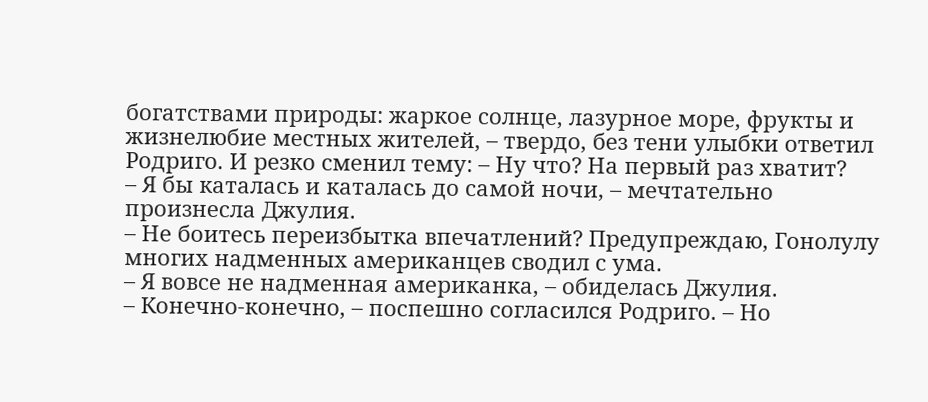богатствами природы: жаркое солнце, лазурное море, фрукты и жизнелюбие местных жителей, – твердо, без тени улыбки ответил Родриго. И резко сменил тему: – Ну что? На первый раз хватит?
– Я бы каталась и каталась до самой ночи, – мечтательно произнесла Джулия.
– Не боитесь переизбытка впечатлений? Предупреждаю, Гонолулу многих надменных американцев сводил с ума.
– Я вовсе не надменная американка, – обиделась Джулия.
– Конечно-конечно, – поспешно согласился Родриго. – Но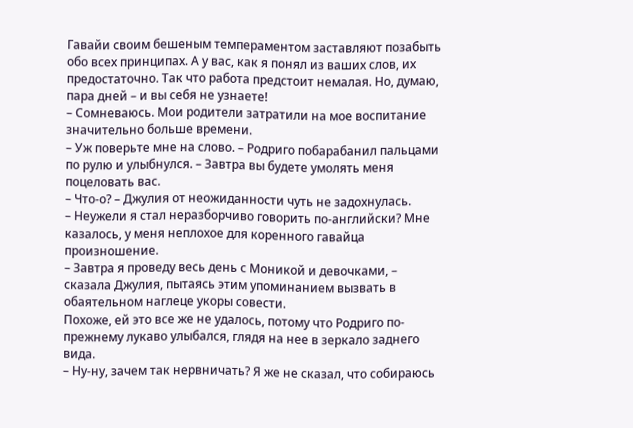Гавайи своим бешеным темпераментом заставляют позабыть обо всех принципах. А у вас, как я понял из ваших слов, их предостаточно. Так что работа предстоит немалая. Но, думаю, пара дней – и вы себя не узнаете!
– Сомневаюсь. Мои родители затратили на мое воспитание значительно больше времени.
– Уж поверьте мне на слово. – Родриго побарабанил пальцами по рулю и улыбнулся. – Завтра вы будете умолять меня поцеловать вас.
– Что-о? – Джулия от неожиданности чуть не задохнулась.
– Неужели я стал неразборчиво говорить по-английски? Мне казалось, у меня неплохое для коренного гавайца произношение.
– Завтра я проведу весь день с Моникой и девочками, – сказала Джулия, пытаясь этим упоминанием вызвать в обаятельном наглеце укоры совести.
Похоже, ей это все же не удалось, потому что Родриго по-прежнему лукаво улыбался, глядя на нее в зеркало заднего вида.
– Ну-ну, зачем так нервничать? Я же не сказал, что собираюсь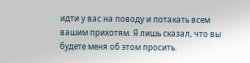идти у вас на поводу и потакать всем вашим прихотям. Я лишь сказал, что вы будете меня об этом просить.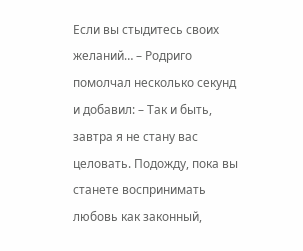Если вы стыдитесь своих желаний… – Родриго помолчал несколько секунд и добавил: – Так и быть, завтра я не стану вас целовать. Подожду, пока вы станете воспринимать любовь как законный,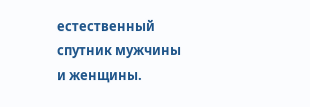естественный спутник мужчины и женщины.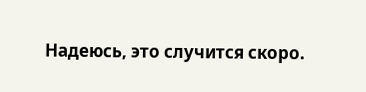Надеюсь, это случится скоро.